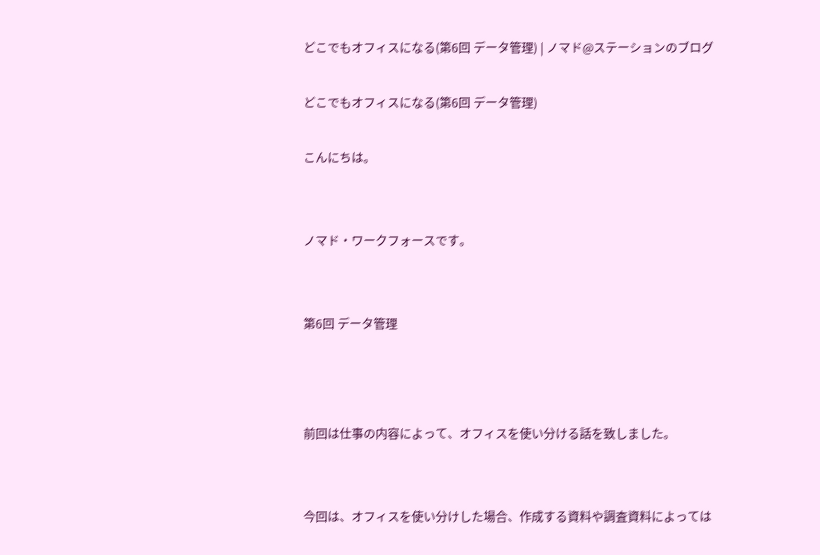どこでもオフィスになる(第6回 データ管理) | ノマド@ステーションのブログ

どこでもオフィスになる(第6回 データ管理)

こんにちは。


ノマド・ワークフォースです。


第6回 データ管理



前回は仕事の内容によって、オフィスを使い分ける話を致しました。


今回は、オフィスを使い分けした場合、作成する資料や調査資料によっては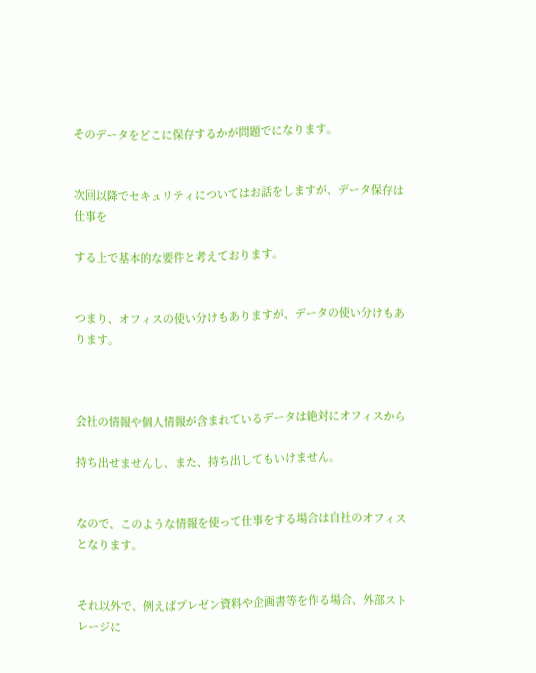そのデータをどこに保存するかが問題でになります。


次回以降でセキュリティについてはお話をしますが、データ保存は仕事を

する上で基本的な要件と考えております。


つまり、オフィスの使い分けもありますが、データの使い分けもあります。



会社の情報や個人情報が含まれているデータは絶対にオフィスから

持ち出せませんし、また、持ち出してもいけません。


なので、このような情報を使って仕事をする場合は自社のオフィスとなります。


それ以外で、例えばプレゼン資料や企画書等を作る場合、外部ストレージに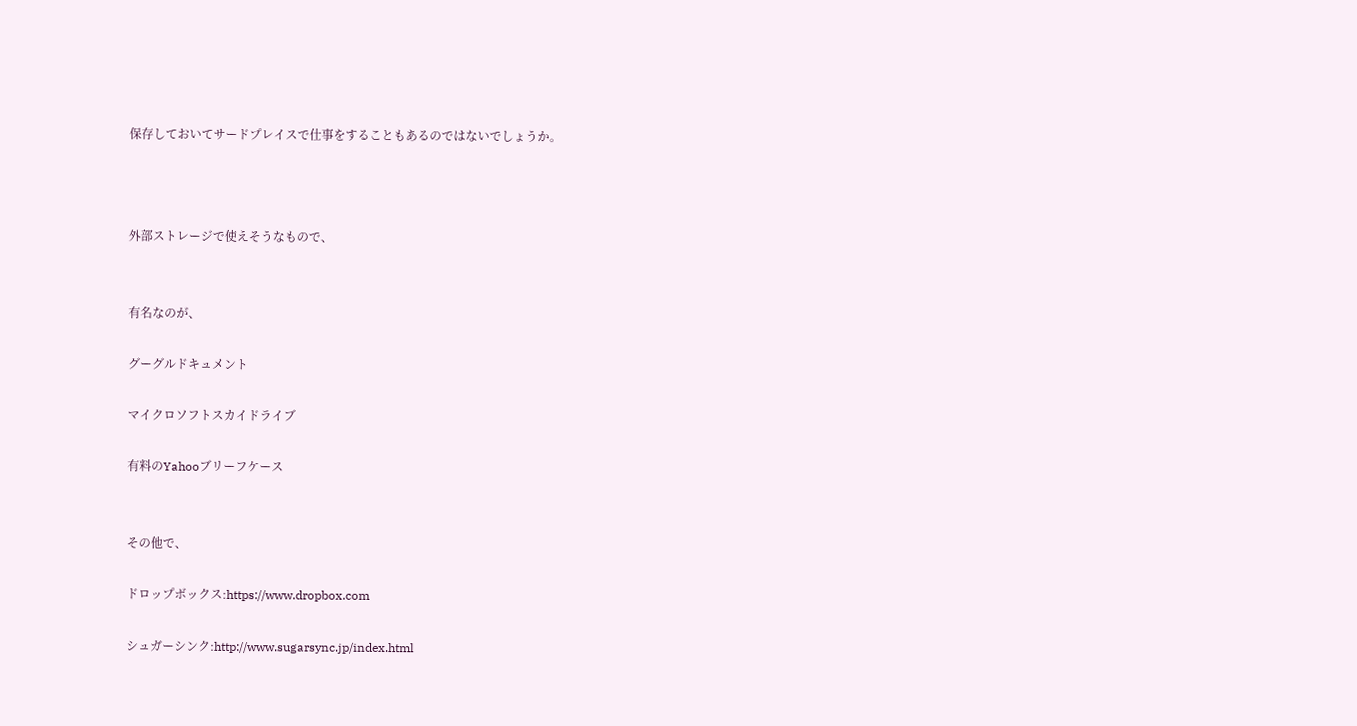保存しておいてサードプレイスで仕事をすることもあるのではないでしょうか。



外部ストレージで使えそうなもので、


有名なのが、

グーグルドキュメント

マイクロソフトスカイドライブ

有料のYahooブリーフケース


その他で、

ドロップボックス:https://www.dropbox.com

シュガーシンク:http://www.sugarsync.jp/index.html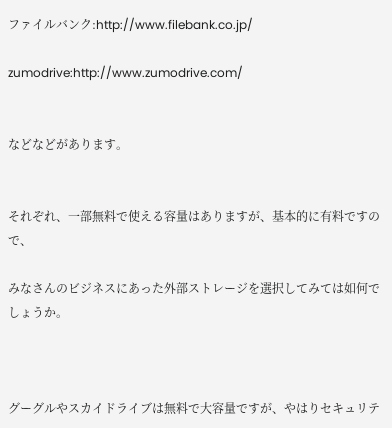ファイルバンク:http://www.filebank.co.jp/

zumodrive:http://www.zumodrive.com/


などなどがあります。


それぞれ、一部無料で使える容量はありますが、基本的に有料ですので、

みなさんのビジネスにあった外部ストレージを選択してみては如何でしょうか。



グーグルやスカイドライブは無料で大容量ですが、やはりセキュリテ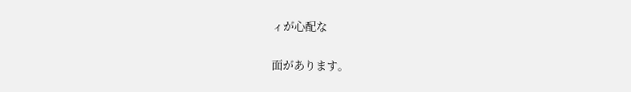ィが心配な

面があります。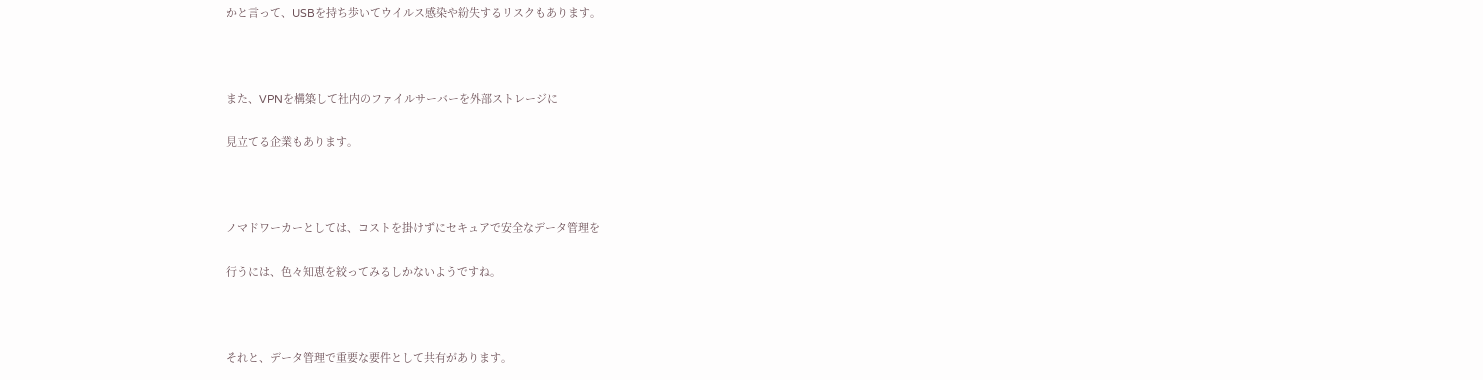かと言って、USBを持ち歩いてウイルス感染や紛失するリスクもあります。



また、VPNを構築して社内のファイルサーバーを外部ストレージに

見立てる企業もあります。



ノマドワーカーとしては、コストを掛けずにセキュアで安全なデータ管理を

行うには、色々知恵を絞ってみるしかないようですね。



それと、データ管理で重要な要件として共有があります。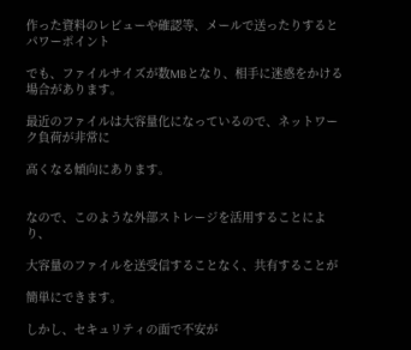作った資料のレビューや確認等、メールで送ったりするとパワーポイント

でも、ファイルサイズが数MBとなり、相手に迷惑をかける場合があります。

最近のファイルは大容量化になっているので、ネットワーク負荷が非常に

高くなる傾向にあります。


なので、このような外部ストレージを活用することにより、

大容量のファイルを送受信することなく、共有することが

簡単にできます。

しかし、セキュリティの面で不安が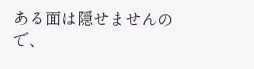ある面は隠せませんので、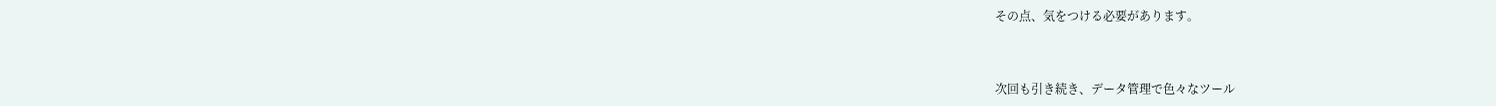その点、気をつける必要があります。



次回も引き続き、データ管理で色々なツール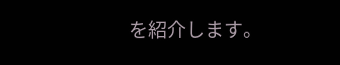を紹介します。